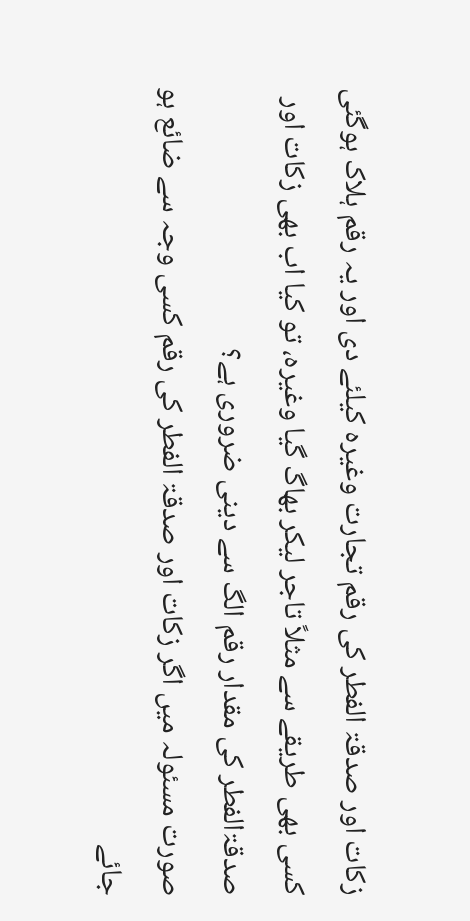زکات اور صدقۃ الفطر کی رقم تجارت وغیرہ کیلئے دی اور یہ رقم ہلاک ہوگئی کسی بھی طریقے سے مثلاً تاجر لیکر بھاگ گیا وغیرہ، تو کیا اب بھی زکات اور صدقۃالفطر کی مقدار رقم الگ سے دینی ضروری ہے؟
صورت مسئولہ میں اگر زکات اور صدقۃ الفطر کی رقم کسی وجہ سے ضائع ہو جائے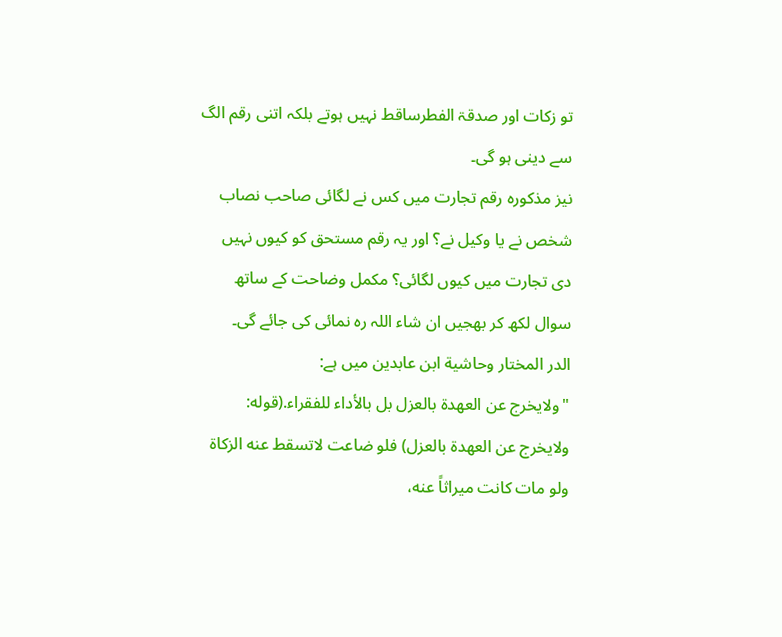تو زکات اور صدقۃ الفطرساقط نہیں ہوتے بلکہ اتنی رقم الگ سے دینی ہو گی۔
نیز مذکورہ رقم تجارت میں کس نے لگائی صاحب نصاب شخص نے یا وکیل نے؟ اور یہ رقم مستحق کو کیوں نہیں دی تجارت میں کیوں لگائی؟ مکمل وضاحت کے ساتھ سوال لکھ کر بھجیں ان شاء اللہ رہ نمائی کی جائے گی۔
الدر المختار وحاشية ابن عابدين میں ہے:
"ولايخرج عن العهدة بالعزل بل بالأداء للفقراء.(قوله: ولايخرج عن العهدة بالعزل) فلو ضاعت لاتسقط عنه الزكاة ولو مات كانت ميراثاً عنه،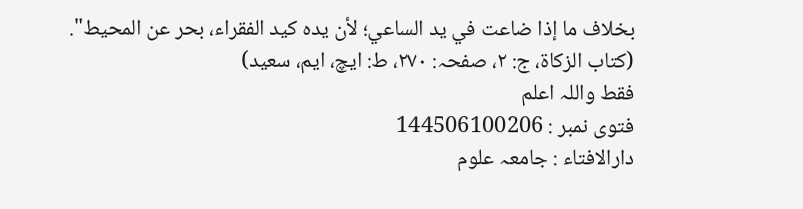بخلاف ما إذا ضاعت في يد الساعي؛ لأن يده كيد الفقراء، بحر عن المحيط".
(کتاب الزکاۃ، ج: ۲، صفحہ: ۲۷۰، ط: ایچ، ایم، سعید)
فقط واللہ اعلم
فتوی نمبر : 144506100206
دارالافتاء : جامعہ علوم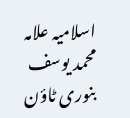اسلامیہ علامہ محمد یوسف بنوری ٹاؤن